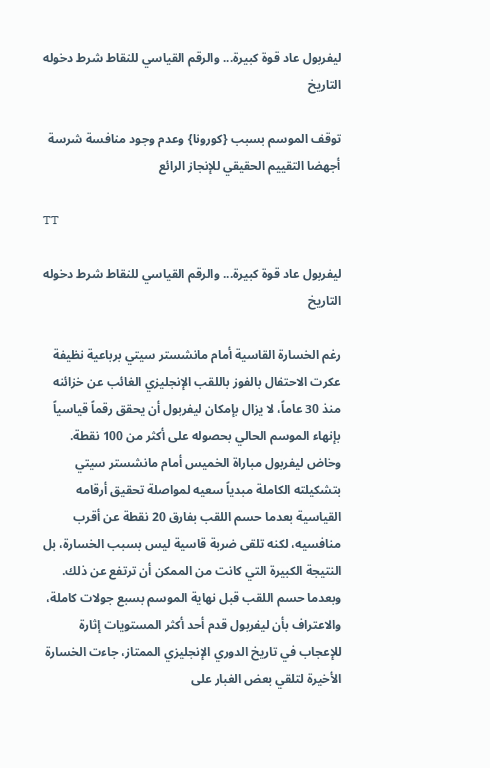ليفربول عاد قوة كبيرة... والرقم القياسي للنقاط شرط دخوله التاريخ

توقف الموسم بسبب {كورونا} وعدم وجود منافسة شرسة أجهضا التقييم الحقيقي للإنجاز الرائع

TT

ليفربول عاد قوة كبيرة... والرقم القياسي للنقاط شرط دخوله التاريخ

رغم الخسارة القاسية أمام مانشستر سيتي برباعية نظيفة عكرت الاحتفال بالفوز باللقب الإنجليزي الغائب عن خزائنه منذ 30 عاماً، لا يزال بإمكان ليفربول أن يحقق رقماً قياسياً بإنهاء الموسم الحالي بحصوله على أكثر من 100 نقطة.
وخاض ليفربول مباراة الخميس أمام مانشستر سيتي بتشكيلته الكاملة مبدياً سعيه لمواصلة تحقيق أرقامه القياسية بعدما حسم اللقب بفارق 20 نقطة عن أقرب منافسيه، لكنه تلقى ضربة قاسية ليس بسبب الخسارة، بل النتيجة الكبيرة التي كانت من الممكن أن ترتفع عن ذلك. وبعدما حسم اللقب قبل نهاية الموسم بسبع جولات كاملة، والاعتراف بأن ليفربول قدم أحد أكثر المستويات إثارة للإعجاب في تاريخ الدوري الإنجليزي الممتاز، جاءت الخسارة الأخيرة لتلقي بعض الغبار على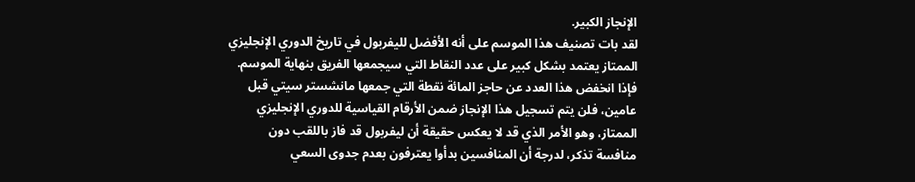الإنجاز الكبير.
لقد بات تصنيف هذا الموسم على أنه الأفضل لليفربول في تاريخ الدوري الإنجليزي الممتاز يعتمد بشكل كبير على عدد النقاط التي سيجمعها الفريق بنهاية الموسم. فإذا انخفض هذا العدد عن حاجز المائة نقطة التي جمعها مانشستر سيتي قبل عامين، فلن يتم تسجيل هذا الإنجاز ضمن الأرقام القياسية للدوري الإنجليزي الممتاز، وهو الأمر الذي قد لا يعكس حقيقة أن ليفربول قد فاز باللقب دون منافسة تذكر، لدرجة أن المنافسين بدأوا يعترفون بعدم جدوى السعي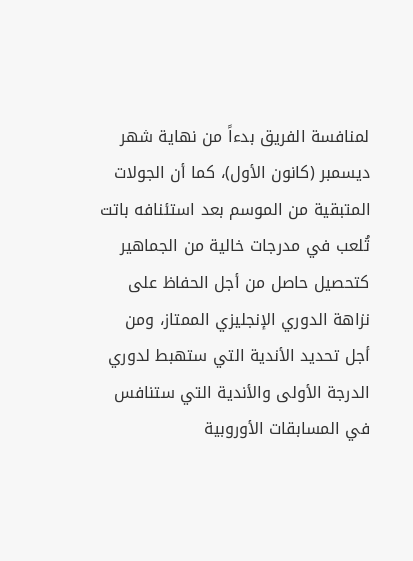لمنافسة الفريق بدءاً من نهاية شهر ديسمبر (كانون الأول)، كما أن الجولات المتبقية من الموسم بعد استئنافه باتت تُلعب في مدرجات خالية من الجماهير كتحصيل حاصل من أجل الحفاظ على نزاهة الدوري الإنجليزي الممتاز، ومن أجل تحديد الأندية التي ستهبط لدوري الدرجة الأولى والأندية التي ستنافس في المسابقات الأوروبية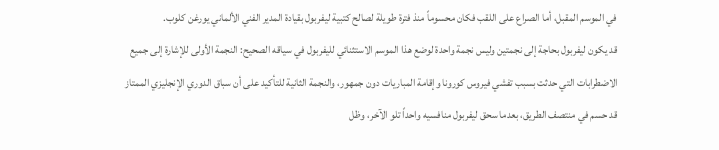في الموسم المقبل، أما الصراع على اللقب فكان محسوماً منذ فترة طويلة لصالح كتبية ليفربول بقيادة المدير الفني الألماني يورغن كلوب.
قد يكون ليفربول بحاجة إلى نجمتين وليس نجمة واحدة لوضع هذا الموسم الاستثنائي لليفربول في سياقه الصحيح: النجمة الأولى للإشارة إلى جميع الاضطرابات التي حدثت بسبب تفشي فيروس كورونا وإقامة المباريات دون جمهور، والنجمة الثانية للتأكيد على أن سباق الدوري الإنجليزي الممتاز قد حسم في منتصف الطريق، بعدما سحق ليفربول منافسيه واحداً تلو الآخر، وظل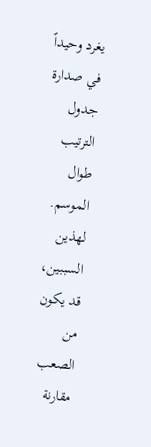يغرد وحيداً في صدارة جدول الترتيب طوال الموسم.
لهذين السببين، قد يكون من الصعب مقارنة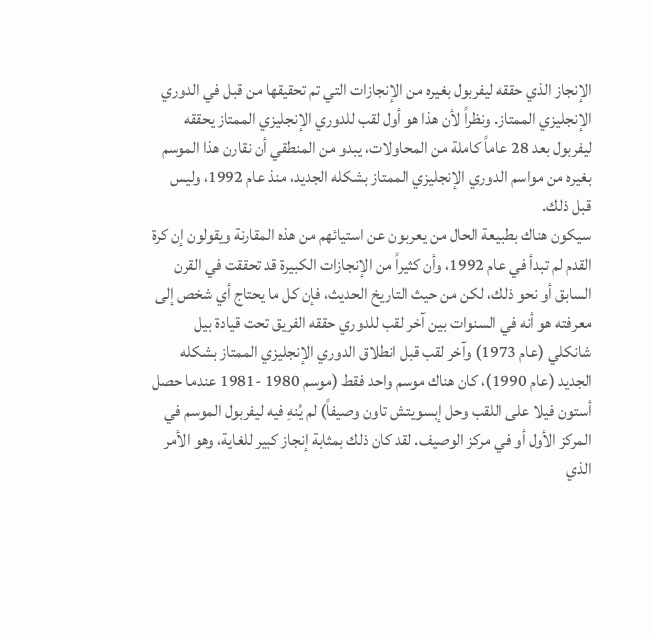الإنجاز الذي حققه ليفربول بغيره من الإنجازات التي تم تحقيقها من قبل في الدوري الإنجليزي الممتاز. ونظراً لأن هذا هو أول لقب للدوري الإنجليزي الممتاز يحققه ليفربول بعد 28 عاماً كاملة من المحاولات، يبدو من المنطقي أن نقارن هذا الموسم بغيره من مواسم الدوري الإنجليزي الممتاز بشكله الجديد، منذ عام 1992، وليس قبل ذلك.
سيكون هناك بطبيعة الحال من يعربون عن استيائهم من هذه المقارنة ويقولون إن كرة القدم لم تبدأ في عام 1992، وأن كثيراً من الإنجازات الكبيرة قد تحققت في القرن السابق أو نحو ذلك، لكن من حيث التاريخ الحديث، فإن كل ما يحتاج أي شخص إلى معرفته هو أنه في السنوات بين آخر لقب للدوري حققه الفريق تحت قيادة بيل شانكلي (عام 1973) وآخر لقب قبل انطلاق الدوري الإنجليزي الممتاز بشكله الجديد (عام 1990)، كان هناك موسم واحد فقط (موسم 1980 -1981 عندما حصل أستون فيلا على اللقب وحل إبسويتش تاون وصيفاً) لم يُنهِ فيه ليفربول الموسم في المركز الأول أو في مركز الوصيف. لقد كان ذلك بمثابة إنجاز كبير للغاية، وهو الأمر الذي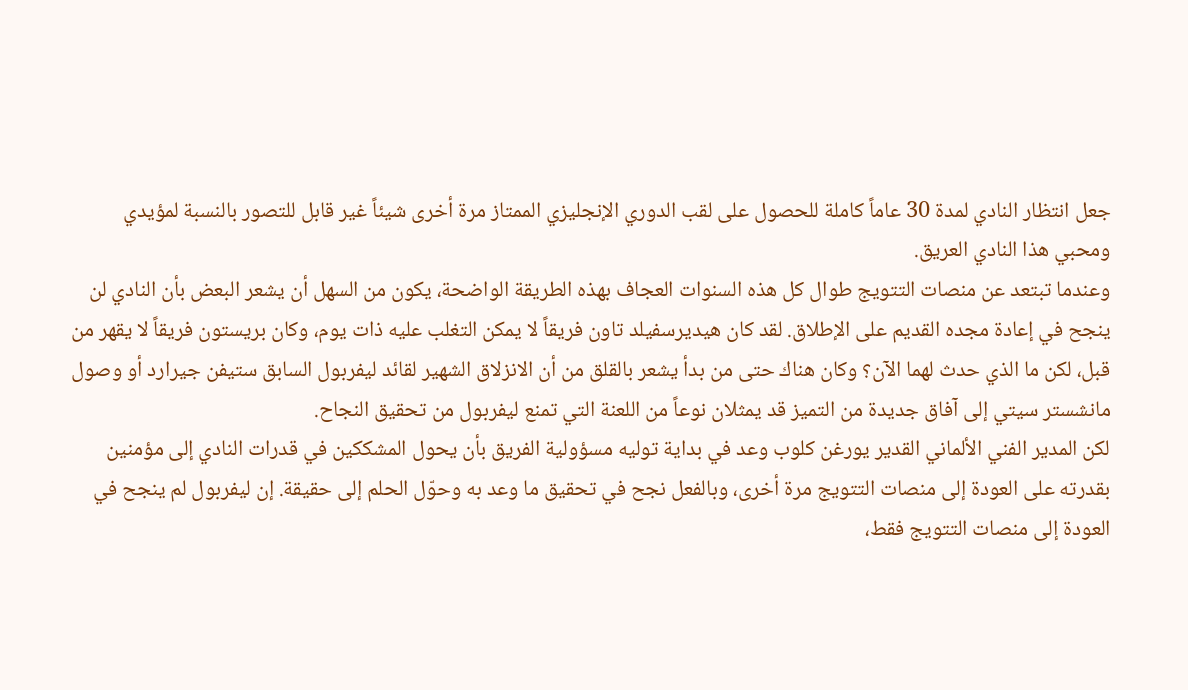جعل انتظار النادي لمدة 30 عاماً كاملة للحصول على لقب الدوري الإنجليزي الممتاز مرة أخرى شيئاً غير قابل للتصور بالنسبة لمؤيدي ومحبي هذا النادي العريق.
وعندما تبتعد عن منصات التتويج طوال كل هذه السنوات العجاف بهذه الطريقة الواضحة، يكون من السهل أن يشعر البعض بأن النادي لن ينجح في إعادة مجده القديم على الإطلاق. لقد كان هيديرسفيلد تاون فريقاً لا يمكن التغلب عليه ذات يوم، وكان بريستون فريقاً لا يقهر من قبل، لكن ما الذي حدث لهما الآن؟ وكان هناك حتى من بدأ يشعر بالقلق من أن الانزلاق الشهير لقائد ليفربول السابق ستيفن جيرارد أو وصول مانشستر سيتي إلى آفاق جديدة من التميز قد يمثلان نوعاً من اللعنة التي تمنع ليفربول من تحقيق النجاح.
لكن المدير الفني الألماني القدير يورغن كلوب وعد في بداية توليه مسؤولية الفريق بأن يحول المشككين في قدرات النادي إلى مؤمنين بقدرته على العودة إلى منصات التتويج مرة أخرى، وبالفعل نجح في تحقيق ما وعد به وحوّل الحلم إلى حقيقة. إن ليفربول لم ينجح في العودة إلى منصات التتويج فقط،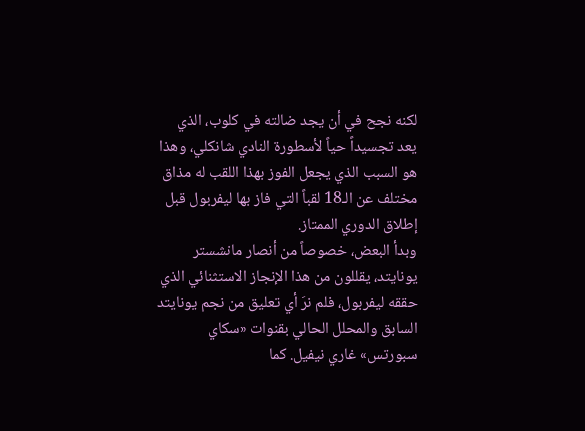لكنه نجح في أن يجد ضالته في كلوب، الذي يعد تجسيداً حياً لأسطورة النادي شانكلي، وهذا هو السبب الذي يجعل الفوز بهذا اللقب له مذاق مختلف عن الـ18 لقباً التي فاز بها ليفربول قبل إطلاق الدوري الممتاز.
وبدأ البعض، خصوصاً من أنصار مانشستر يونايتد، يقللون من هذا الإنجاز الاستثنائي الذي حققه ليفربول، فلم نرَ أي تعليق من نجم يونايتد السابق والمحلل الحالي بقنوات «سكاي سبورتس» غاري نيفيل. كما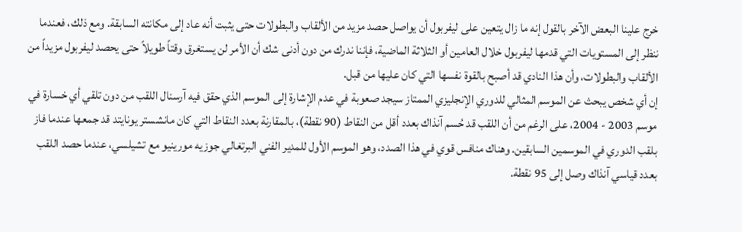خرج علينا البعض الآخر بالقول إنه ما زال يتعين على ليفربول أن يواصل حصد مزيد من الألقاب والبطولات حتى يثبت أنه عاد إلى مكانته السابقة. ومع ذلك، فعندما ننظر إلى المستويات التي قدمها ليفربول خلال العامين أو الثلاثة الماضية، فإننا ندرك من دون أدنى شك أن الأمر لن يستغرق وقتاً طويلاً حتى يحصد ليفربول مزيداً من الألقاب والبطولات، وأن هذا النادي قد أصبح بالقوة نفسها التي كان عليها من قبل.
إن أي شخص يبحث عن الموسم المثالي للدوري الإنجليزي الممتاز سيجد صعوبة في عدم الإشارة إلى الموسم الذي حقق فيه آرسنال اللقب من دون تلقي أي خسارة في موسم 2003 - 2004، على الرغم من أن اللقب قد حُسم آنذاك بعدد أقل من النقاط (90 نقطة)، بالمقارنة بعدد النقاط التي كان مانشستر يونايتد قد جمعها عندما فاز بلقب الدوري في الموسمين السابقين. وهناك منافس قوي في هذا الصدد، وهو الموسم الأول للمدير الفني البرتغالي جوزيه مورينيو مع تشيلسي، عندما حصد اللقب بعدد قياسي آنذاك وصل إلى 95 نقطة.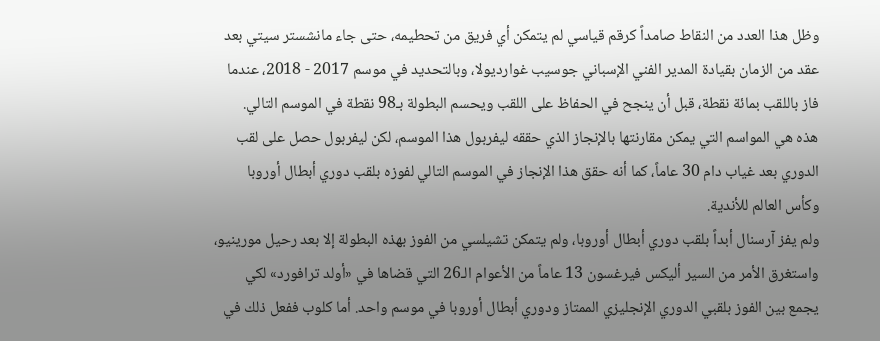وظل هذا العدد من النقاط صامداً كرقم قياسي لم يتمكن أي فريق من تحطيمه، حتى جاء مانشستر سيتي بعد عقد من الزمان بقيادة المدير الفني الإسباني جوسيب غوارديولا، وبالتحديد في موسم 2017 - 2018، عندما فاز باللقب بمائة نقطة، قبل أن ينجح في الحفاظ على اللقب ويحسم البطولة بـ98 نقطة في الموسم التالي.
هذه هي المواسم التي يمكن مقارنتها بالإنجاز الذي حققه ليفربول هذا الموسم، لكن ليفربول حصل على لقب الدوري بعد غياب دام 30 عاماً، كما أنه حقق هذا الإنجاز في الموسم التالي لفوزه بلقب دوري أبطال أوروبا وكأس العالم للأندية.
ولم يفز آرسنال أبداً بلقب دوري أبطال أوروبا، ولم يتمكن تشيلسي من الفوز بهذه البطولة إلا بعد رحيل مورينيو، واستغرق الأمر من السير أليكس فيرغسون 13 عاماً من الأعوام الـ26 التي قضاها في «أولد ترافورد» لكي يجمع بين الفوز بلقبي الدوري الإنجليزي الممتاز ودوري أبطال أوروبا في موسم واحد. أما كلوب ففعل ذلك في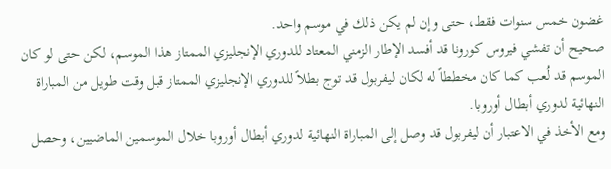غضون خمس سنوات فقط، حتى وإن لم يكن ذلك في موسم واحد.
صحيح أن تفشي فيروس كورونا قد أفسد الإطار الزمني المعتاد للدوري الإنجليزي الممتاز هذا الموسم، لكن حتى لو كان الموسم قد لُعب كما كان مخططاً له لكان ليفربول قد توج بطلاً للدوري الإنجليزي الممتاز قبل وقت طويل من المباراة النهائية لدوري أبطال أوروبا.
ومع الأخذ في الاعتبار أن ليفربول قد وصل إلى المباراة النهائية لدوري أبطال أوروبا خلال الموسمين الماضيين، وحصل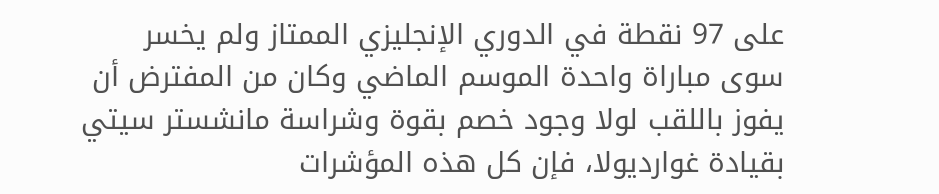على 97 نقطة في الدوري الإنجليزي الممتاز ولم يخسر سوى مباراة واحدة الموسم الماضي وكان من المفترض أن يفوز باللقب لولا وجود خصم بقوة وشراسة مانشستر سيتي بقيادة غوارديولا، فإن كل هذه المؤشرات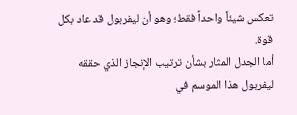تعكس شيئاً واحداً فقط؛ وهو أن ليفربول قد عاد بكل قوة.
أما الجدل المثار بشأن ترتيب الإنجاز الذي حققه ليفربول هذا الموسم في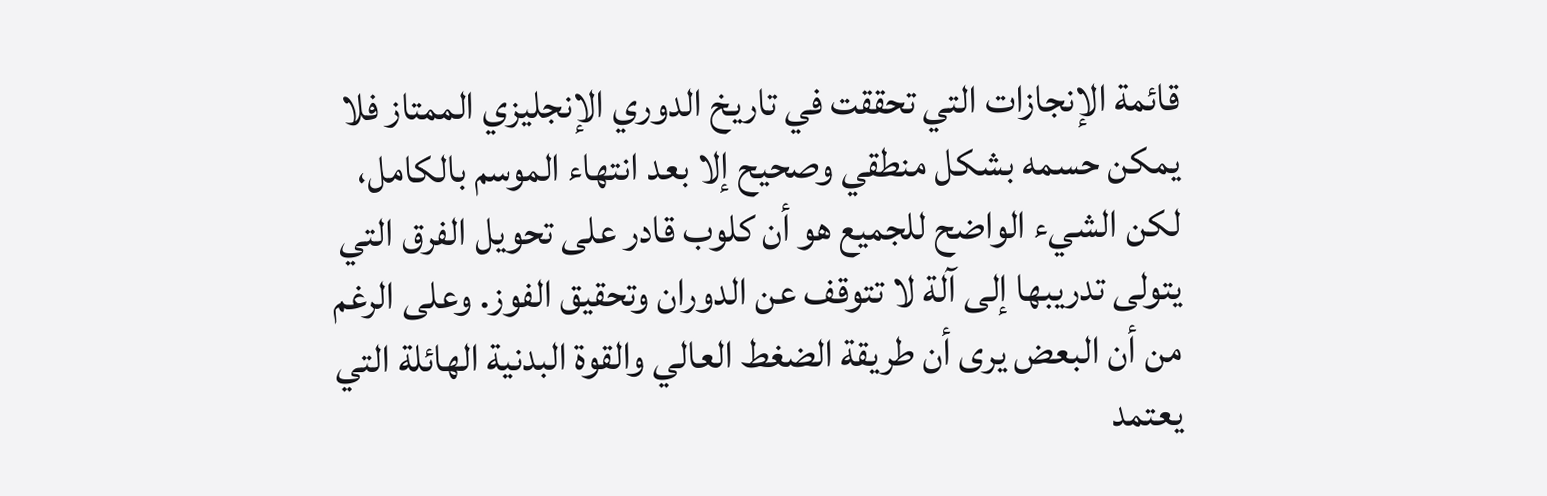قائمة الإنجازات التي تحققت في تاريخ الدوري الإنجليزي الممتاز فلا يمكن حسمه بشكل منطقي وصحيح إلا بعد انتهاء الموسم بالكامل، لكن الشيء الواضح للجميع هو أن كلوب قادر على تحويل الفرق التي يتولى تدريبها إلى آلة لا تتوقف عن الدوران وتحقيق الفوز. وعلى الرغم من أن البعض يرى أن طريقة الضغط العالي والقوة البدنية الهائلة التي يعتمد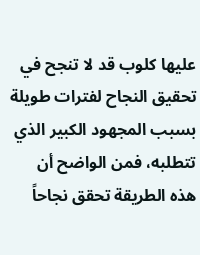عليها كلوب قد لا تنجح في تحقيق النجاح لفترات طويلة بسبب المجهود الكبير الذي تتطلبه، فمن الواضح أن هذه الطريقة تحقق نجاحاً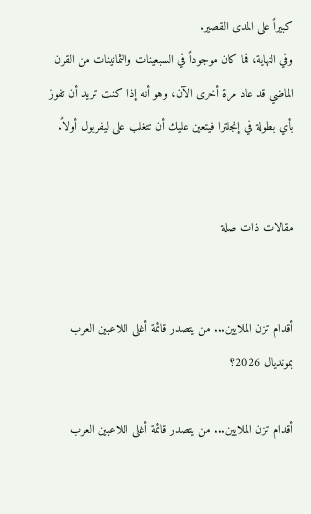كبيراً على المدى القصير.
وفي النهاية، فما كان موجوداً في السبعينات والثمانينات من القرن الماضي قد عاد مرة أخرى الآن، وهو أنه إذا كنت تريد أن تفوز بأي بطولة في إنجلترا فيتعين عليك أن تتغلب على ليفربول أولاً.


مقالات ذات صلة


أقدام تزن الملايين... من يتصدر قائمة أغلى اللاعبين العرب بمونديال 2026؟

أقدام تزن الملايين... من يتصدر قائمة أغلى اللاعبين العرب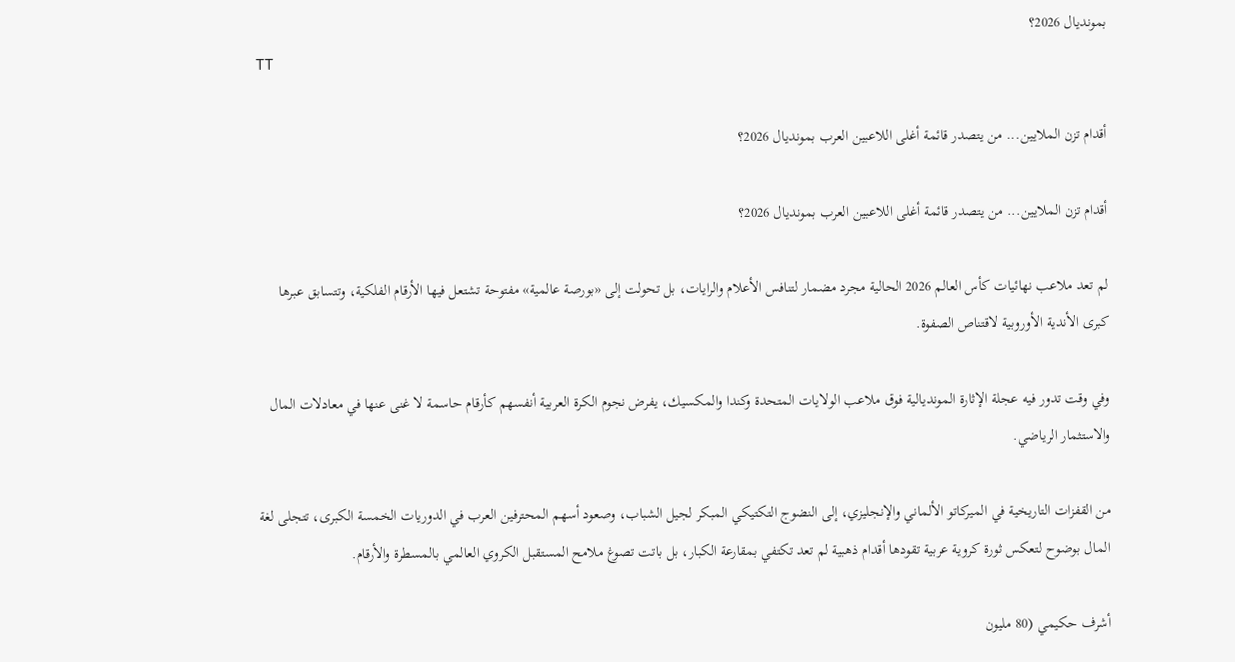بمونديال 2026؟
TT

أقدام تزن الملايين... من يتصدر قائمة أغلى اللاعبين العرب بمونديال 2026؟

أقدام تزن الملايين... من يتصدر قائمة أغلى اللاعبين العرب بمونديال 2026؟

لم تعد ملاعب نهائيات كأس العالم 2026 الحالية مجرد مضمار لتنافس الأعلام والرايات، بل تحولت إلى «بورصة عالمية» مفتوحة تشتعل فيها الأرقام الفلكية، وتتسابق عبرها كبرى الأندية الأوروبية لاقتناص الصفوة.

وفي وقت تدور فيه عجلة الإثارة المونديالية فوق ملاعب الولايات المتحدة وكندا والمكسيك، يفرض نجوم الكرة العربية أنفسهم كأرقام حاسمة لا غنى عنها في معادلات المال والاستثمار الرياضي.

من القفزات التاريخية في الميركاتو الألماني والإنجليزي، إلى النضوج التكتيكي المبكر لجيل الشباب، وصعود أسهم المحترفين العرب في الدوريات الخمسة الكبرى، تتجلى لغة المال بوضوح لتعكس ثورة كروية عربية تقودها أقدام ذهبية لم تعد تكتفي بمقارعة الكبار، بل باتت تصوغ ملامح المستقبل الكروي العالمي بالمسطرة والأرقام.

أشرف حكيمي (80 مليون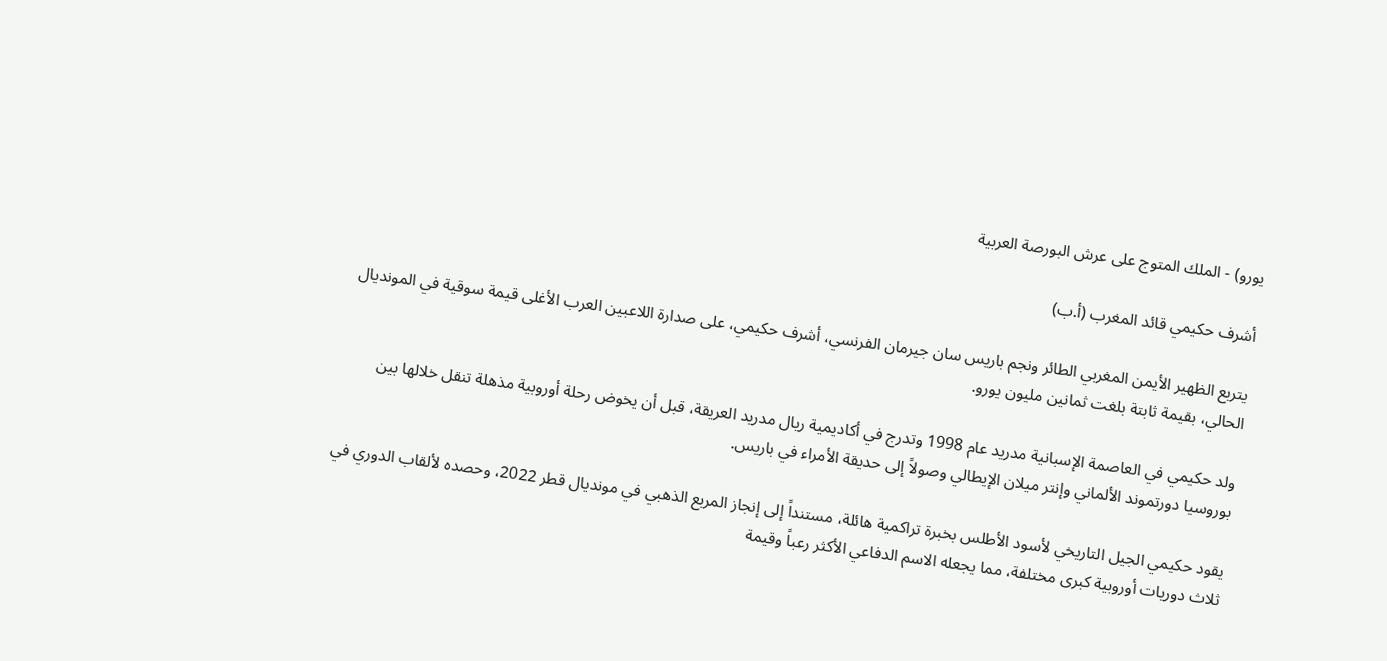يورو) - الملك المتوج على عرش البورصة العربية

أشرف حكيمي قائد المغرب (أ.ب)

يتربع الظهير الأيمن المغربي الطائر ونجم باريس سان جيرمان الفرنسي، أشرف حكيمي، على صدارة اللاعبين العرب الأغلى قيمة سوقية في المونديال الحالي، بقيمة ثابتة بلغت ثمانين مليون يورو.

ولد حكيمي في العاصمة الإسبانية مدريد عام 1998 وتدرج في أكاديمية ريال مدريد العريقة، قبل أن يخوض رحلة أوروبية مذهلة تنقل خلالها بين بوروسيا دورتموند الألماني وإنتر ميلان الإيطالي وصولاً إلى حديقة الأمراء في باريس.

يقود حكيمي الجيل التاريخي لأسود الأطلس بخبرة تراكمية هائلة، مستنداً إلى إنجاز المربع الذهبي في مونديال قطر 2022، وحصده لألقاب الدوري في ثلاث دوريات أوروبية كبرى مختلفة، مما يجعله الاسم الدفاعي الأكثر رعباً وقيمة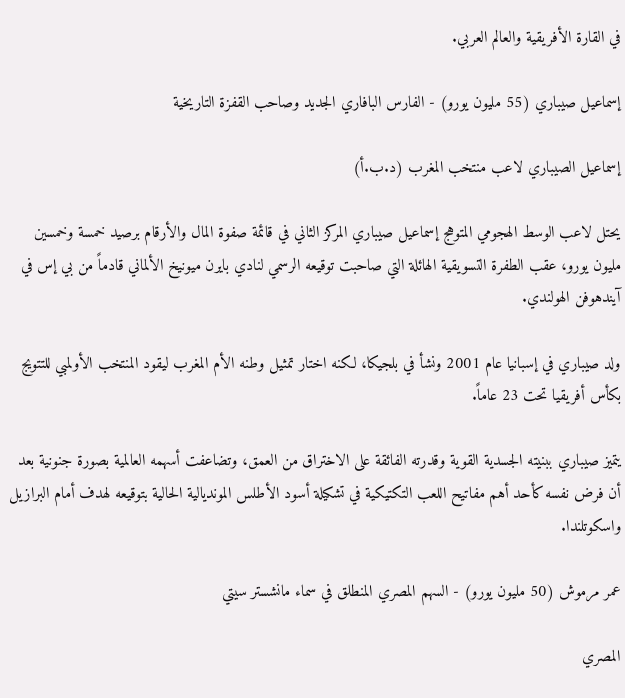في القارة الأفريقية والعالم العربي.

إسماعيل صيباري (55 مليون يورو) - الفارس البافاري الجديد وصاحب القفزة التاريخية

إسماعيل الصيباري لاعب منتخب المغرب (د.ب.أ)

يحتل لاعب الوسط الهجومي المتوهج إسماعيل صيباري المركز الثاني في قائمة صفوة المال والأرقام برصيد خمسة وخمسين مليون يورو، عقب الطفرة التسويقية الهائلة التي صاحبت توقيعه الرسمي لنادي بايرن ميونيخ الألماني قادماً من بي إس في آيندهوفن الهولندي.

ولد صيباري في إسبانيا عام 2001 ونشأ في بلجيكا، لكنه اختار تمثيل وطنه الأم المغرب ليقود المنتخب الأولمبي للتتويج بكأس أفريقيا تحت 23 عاماً.

يتميز صيباري ببنيته الجسدية القوية وقدرته الفائقة على الاختراق من العمق، وتضاعفت أسهمه العالمية بصورة جنونية بعد أن فرض نفسه كأحد أهم مفاتيح اللعب التكتيكية في تشكيلة أسود الأطلس المونديالية الحالية بتوقيعه لهدف أمام البرازيل واسكوتلندا.

عمر مرموش (50 مليون يورو) - السهم المصري المنطلق في سماء مانشستر سيتي

المصري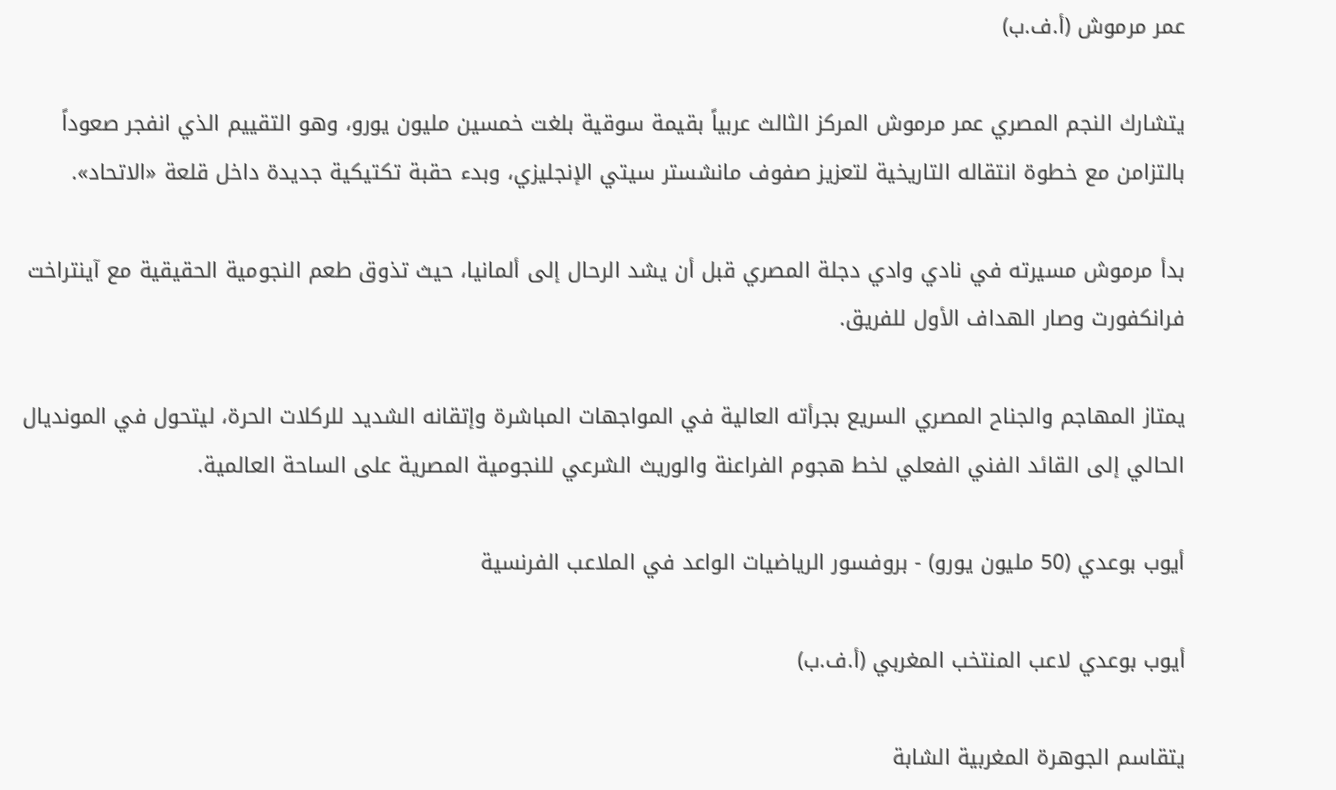عمر مرموش (أ.ف.ب)

يتشارك النجم المصري عمر مرموش المركز الثالث عربياً بقيمة سوقية بلغت خمسين مليون يورو، وهو التقييم الذي انفجر صعوداً بالتزامن مع خطوة انتقاله التاريخية لتعزيز صفوف مانشستر سيتي الإنجليزي، وبدء حقبة تكتيكية جديدة داخل قلعة «الاتحاد».

بدأ مرموش مسيرته في نادي وادي دجلة المصري قبل أن يشد الرحال إلى ألمانيا، حيث تذوق طعم النجومية الحقيقية مع آينتراخت فرانكفورت وصار الهداف الأول للفريق.

يمتاز المهاجم والجناح المصري السريع بجرأته العالية في المواجهات المباشرة وإتقانه الشديد للركلات الحرة، ليتحول في المونديال الحالي إلى القائد الفني الفعلي لخط هجوم الفراعنة والوريث الشرعي للنجومية المصرية على الساحة العالمية.

أيوب بوعدي (50 مليون يورو) - بروفسور الرياضيات الواعد في الملاعب الفرنسية

أيوب بوعدي لاعب المنتخب المغربي (أ.ف.ب)

يتقاسم الجوهرة المغربية الشابة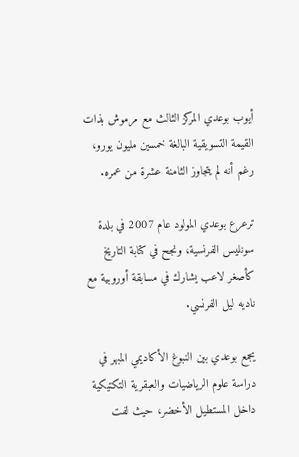أيوب بوعدي المركز الثالث مع مرموش بذات القيمة التسويقية البالغة خمسين مليون يورو، رغم أنه لم يتجاوز الثامنة عشرة من عمره.

ترعرع بوعدي المولود عام 2007 في بلدة سونليس الفرنسية، ونجح في كتابة التاريخ كأصغر لاعب يشارك في مسابقة أوروبية مع ناديه ليل الفرنسي.

يجمع بوعدي بين النبوغ الأكاديمي المبهر في دراسة علوم الرياضيات والعبقرية التكتيكية داخل المستطيل الأخضر، حيث لفت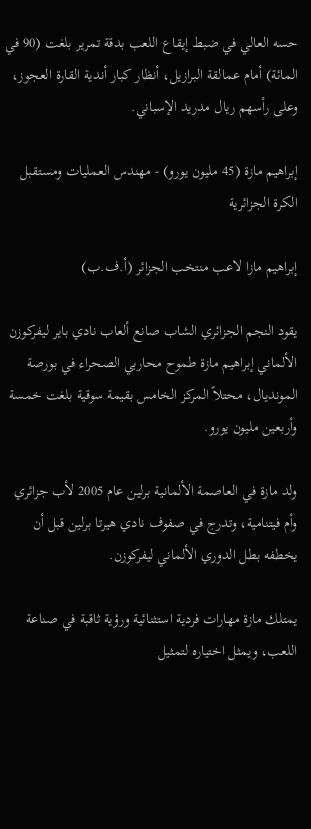حسه العالي في ضبط إيقاع اللعب بدقة تمرير بلغت (90 في المائة) أمام عمالقة البرازيل، أنظار كبار أندية القارة العجوز، وعلى رأسهم ريال مدريد الإسباني.

إبراهيم مازة (45 مليون يورو) - مهندس العمليات ومستقبل الكرة الجزائرية

إبراهيم مازا لاعب منتخب الجزائر (أ.ف.ب)

يقود النجم الجزائري الشاب صانع ألعاب نادي باير ليفركوزن الألماني إبراهيم مازة طموح محاربي الصحراء في بورصة المونديال، محتلاً المركز الخامس بقيمة سوقية بلغت خمسة وأربعين مليون يورو.

ولد مازة في العاصمة الألمانية برلين عام 2005 لأب جزائري وأم فيتنامية، وتدرج في صفوف نادي هيرتا برلين قبل أن يخطفه بطل الدوري الألماني ليفركوزن.

يمتلك مازة مهارات فردية استثنائية ورؤية ثاقبة في صناعة اللعب، ويمثل اختياره لتمثيل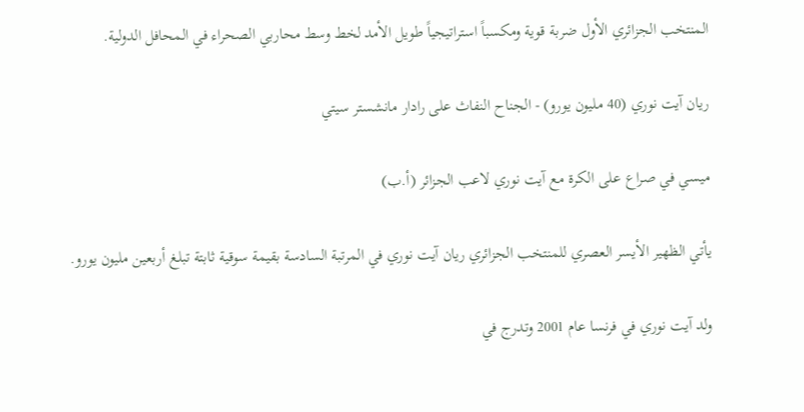المنتخب الجزائري الأول ضربة قوية ومكسباً استراتيجياً طويل الأمد لخط وسط محاربي الصحراء في المحافل الدولية.

ريان آيت نوري (40 مليون يورو) - الجناح النفاث على رادار مانشستر سيتي

ميسي في صراع على الكرة مع آيت نوري لاعب الجزائر (أ.ب)

يأتي الظهير الأيسر العصري للمنتخب الجزائري ريان آيت نوري في المرتبة السادسة بقيمة سوقية ثابتة تبلغ أربعين مليون يورو.

ولد آيت نوري في فرنسا عام 2001 وتدرج في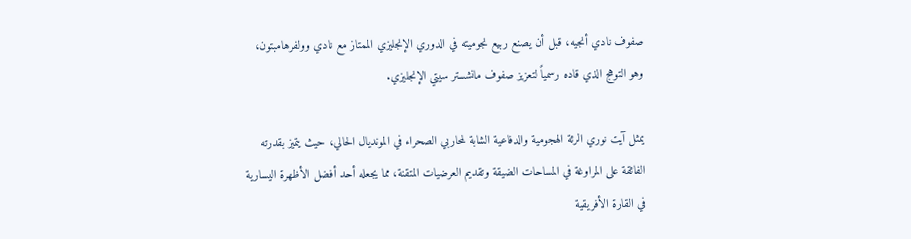صفوف نادي أنجيه، قبل أن يصنع ربيع نجوميته في الدوري الإنجليزي الممتاز مع نادي وولفرهامبتون، وهو التوهج الذي قاده رسمياً لتعزيز صفوف مانشستر سيتي الإنجليزي.

يمثل آيت نوري الرئة الهجومية والدفاعية الشابة لمحاربي الصحراء في المونديال الحالي، حيث يتميز بقدرته الفائقة على المراوغة في المساحات الضيقة وتقديم العرضيات المتقنة، مما يجعله أحد أفضل الأظهرة اليسارية في القارة الأفريقية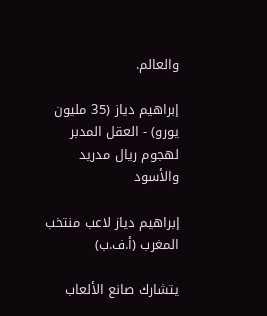والعالم.

إبراهيم دياز (35 مليون يورو) - العقل المدبر لهجوم ريال مدريد والأسود

إبراهيم دياز لاعب منتخب المغرب (أ.ف.ب)

يتشارك صانع الألعاب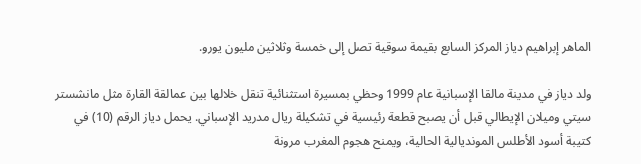الماهر إبراهيم دياز المركز السابع بقيمة سوقية تصل إلى خمسة وثلاثين مليون يورو.

ولد دياز في مدينة مالقا الإسبانية عام 1999 وحظي بمسيرة استثنائية تنقل خلالها بين عمالقة القارة مثل مانشستر سيتي وميلان الإيطالي قبل أن يصبح قطعة رئيسية في تشكيلة ريال مدريد الإسباني. يحمل دياز الرقم (10) في كتيبة أسود الأطلس المونديالية الحالية، ويمنح هجوم المغرب مرونة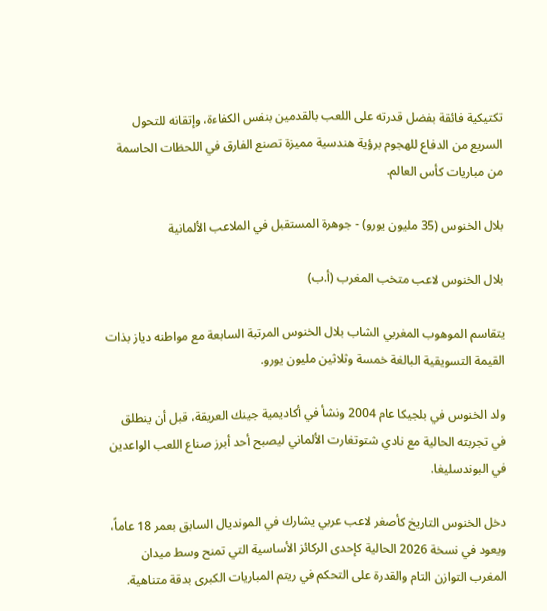تكتيكية فائقة بفضل قدرته على اللعب بالقدمين بنفس الكفاءة، وإتقانه للتحول السريع من الدفاع للهجوم برؤية هندسية مميزة تصنع الفارق في اللحظات الحاسمة من مباريات كأس العالم.

بلال الخنوس (35 مليون يورو) - جوهرة المستقبل في الملاعب الألمانية

بلال الخنوس لاعب متخب المغرب (أ.ب)

يتقاسم الموهوب المغربي الشاب بلال الخنوس المرتبة السابعة مع مواطنه دياز بذات القيمة التسويقية البالغة خمسة وثلاثين مليون يورو.

ولد الخنوس في بلجيكا عام 2004 ونشأ في أكاديمية جينك العريقة، قبل أن ينطلق في تجربته الحالية مع نادي شتوتغارت الألماني ليصبح أحد أبرز صناع اللعب الواعدين في البوندسليغا.

دخل الخنوس التاريخ كأصغر لاعب عربي يشارك في المونديال السابق بعمر 18 عاماً، ويعود في نسخة 2026 الحالية كإحدى الركائز الأساسية التي تمنح وسط ميدان المغرب التوازن التام والقدرة على التحكم في ريتم المباريات الكبرى بدقة متناهية.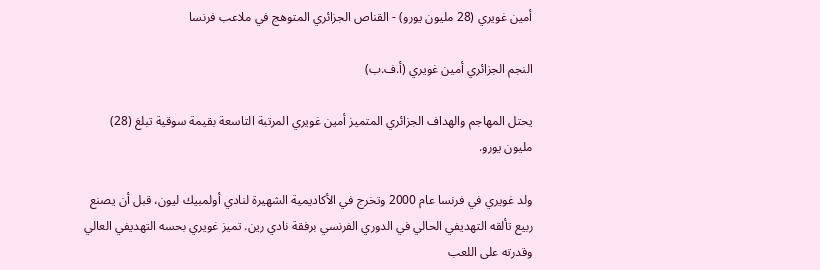أمين غويري (28 مليون يورو) - القناص الجزائري المتوهج في ملاعب فرنسا

النجم الجزائري أمين غويري (أ.ف.ب)

يحتل المهاجم والهداف الجزائري المتميز أمين غويري المرتبة التاسعة بقيمة سوقية تبلغ (28) مليون يورو.

ولد غويري في فرنسا عام 2000 وتخرج في الأكاديمية الشهيرة لنادي أولمبيك ليون، قبل أن يصنع ربيع تألقه التهديفي الحالي في الدوري الفرنسي برفقة نادي رين. تميز غويري بحسه التهديفي العالي وقدرته على اللعب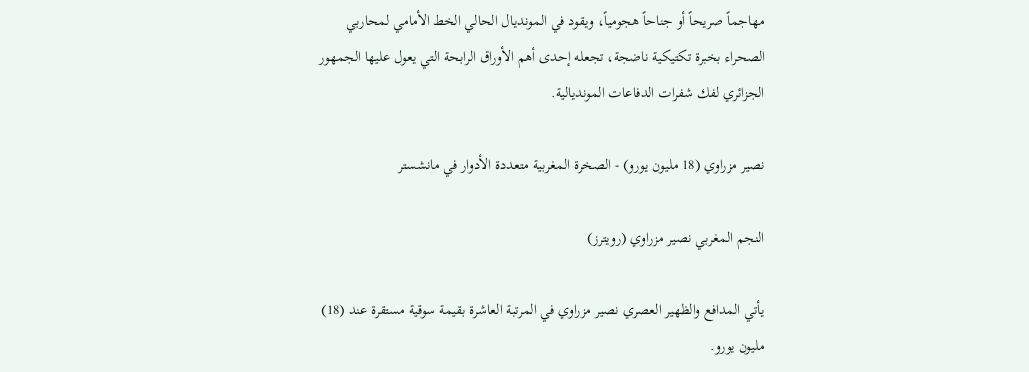مهاجماً صريحاً أو جناحاً هجومياً، ويقود في المونديال الحالي الخط الأمامي لمحاربي الصحراء بخبرة تكتيكية ناضجة، تجعله إحدى أهم الأوراق الرابحة التي يعول عليها الجمهور الجزائري لفك شفرات الدفاعات المونديالية.

نصير مزراوي (18 مليون يورو) - الصخرة المغربية متعددة الأدوار في مانشستر

النجم المغربي نصير مزراوي (رويترز)

يأتي المدافع والظهير العصري نصير مزراوي في المرتبة العاشرة بقيمة سوقية مستقرة عند (18) مليون يورو.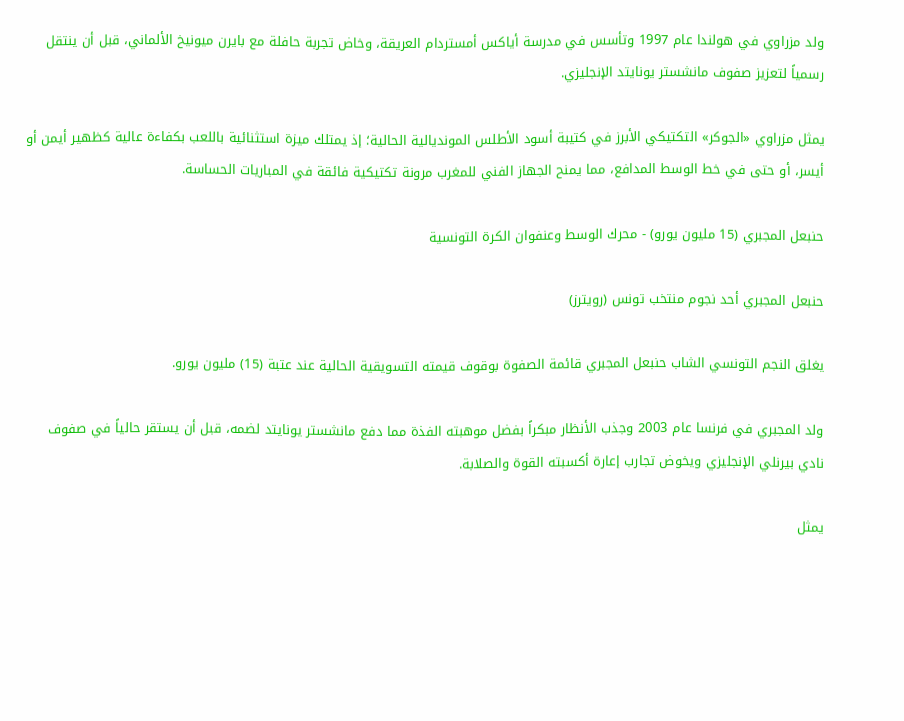ولد مزراوي في هولندا عام 1997 وتأسس في مدرسة أياكس أمستردام العريقة، وخاض تجربة حافلة مع بايرن ميونيخ الألماني، قبل أن ينتقل رسمياً لتعزيز صفوف مانشستر يونايتد الإنجليزي.

يمثل مزراوي «الجوكر» التكتيكي الأبرز في كتيبة أسود الأطلس المونديالية الحالية؛ إذ يمتلك ميزة استثنائية باللعب بكفاءة عالية كظهير أيمن أو أيسر، أو حتى في خط الوسط المدافع، مما يمنح الجهاز الفني للمغرب مرونة تكتيكية فائقة في المباريات الحساسة.

حنبعل المجبري (15 مليون يورو) - محرك الوسط وعنفوان الكرة التونسية

حنبعل المجبري أحد نجوم منتخب تونس (رويترز)

يغلق النجم التونسي الشاب حنبعل المجبري قائمة الصفوة بوقوف قيمته التسويقية الحالية عند عتبة (15) مليون يورو.

ولد المجبري في فرنسا عام 2003 وجذب الأنظار مبكراً بفضل موهبته الفذة مما دفع مانشستر يونايتد لضمه، قبل أن يستقر حالياً في صفوف نادي بيرنلي الإنجليزي ويخوض تجارب إعارة أكسبته القوة والصلابة.

يمثل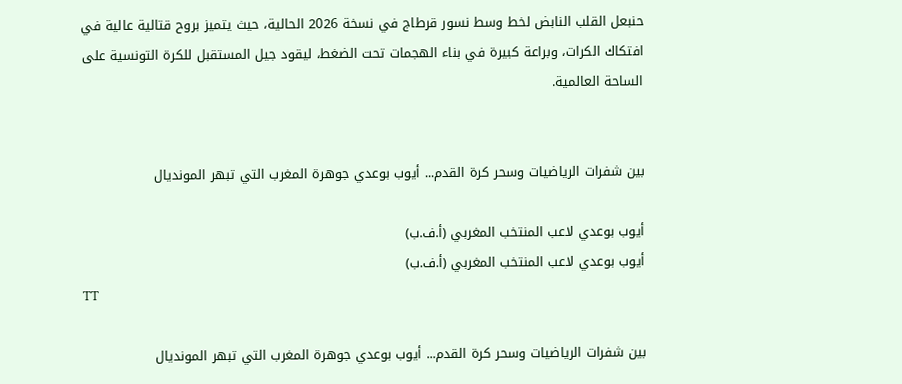حنبعل القلب النابض لخط وسط نسور قرطاج في نسخة 2026 الحالية، حيث يتميز بروح قتالية عالية في افتكاك الكرات، وبراعة كبيرة في بناء الهجمات تحت الضغط، ليقود جيل المستقبل للكرة التونسية على الساحة العالمية.


بين شفرات الرياضيات وسحر كرة القدم... أيوب بوعدي جوهرة المغرب التي تبهر المونديال

أيوب بوعدي لاعب المنتخب المغربي (أ.ف.ب)
أيوب بوعدي لاعب المنتخب المغربي (أ.ف.ب)
TT

بين شفرات الرياضيات وسحر كرة القدم... أيوب بوعدي جوهرة المغرب التي تبهر المونديال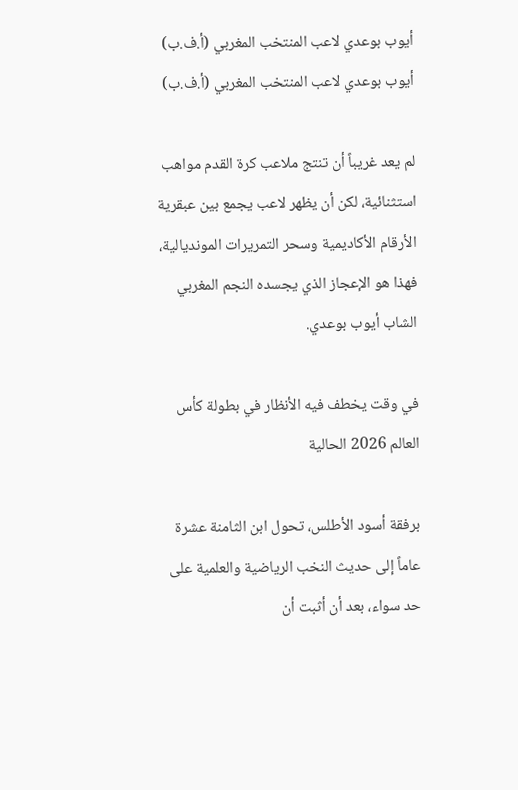أيوب بوعدي لاعب المنتخب المغربي (أ.ف.ب)
أيوب بوعدي لاعب المنتخب المغربي (أ.ف.ب)

لم يعد غريباً أن تنتج ملاعب كرة القدم مواهب استثنائية، لكن أن يظهر لاعب يجمع بين عبقرية الأرقام الأكاديمية وسحر التمريرات المونديالية، فهذا هو الإعجاز الذي يجسده النجم المغربي الشاب أيوب بوعدي.

في وقت يخطف فيه الأنظار في بطولة كأس العالم 2026 الحالية

برفقة أسود الأطلس، تحول ابن الثامنة عشرة عاماً إلى حديث النخب الرياضية والعلمية على حد سواء، بعد أن أثبت أن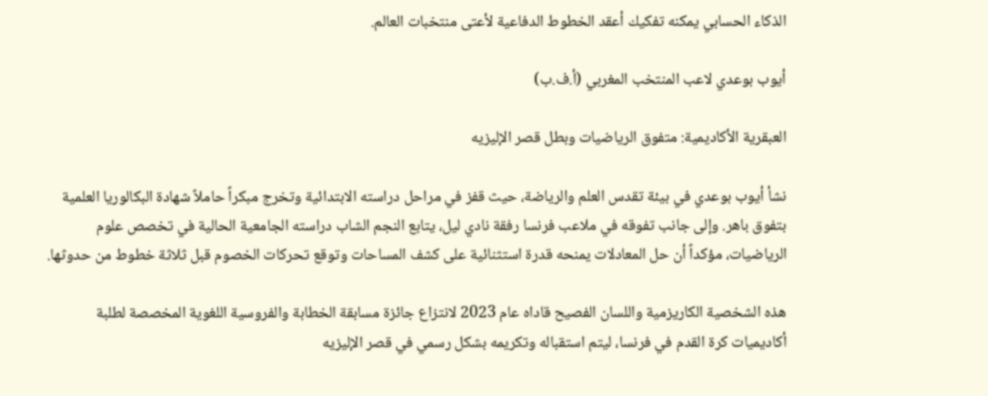الذكاء الحسابي يمكنه تفكيك أعقد الخطوط الدفاعية لأعتى منتخبات العالم.

أيوب بوعدي لاعب المنتخب المغربي (أ.ف.ب)

العبقرية الأكاديمية: متفوق الرياضيات وبطل قصر الإليزيه

نشأ أيوب بوعدي في بيئة تقدس العلم والرياضة، حيث قفز في مراحل دراسته الابتدائية وتخرج مبكراً حاملاً شهادة البكالوريا العلمية بتفوق باهر. وإلى جانب تفوقه في ملاعب فرنسا رفقة نادي ليل، يتابع النجم الشاب دراسته الجامعية الحالية في تخصص علوم الرياضيات، مؤكداً أن حل المعادلات يمنحه قدرة استثنائية على كشف المساحات وتوقع تحركات الخصوم قبل ثلاثة خطوط من حدوثها.

هذه الشخصية الكاريزمية واللسان الفصيح قاداه عام 2023 لانتزاع جائزة مسابقة الخطابة والفروسية اللغوية المخصصة لطلبة أكاديميات كرة القدم في فرنسا، ليتم استقباله وتكريمه بشكل رسمي في قصر الإليزيه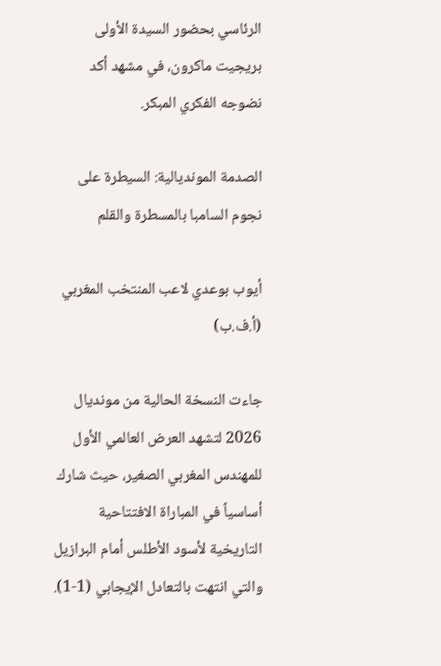الرئاسي بحضور السيدة الأولى بريجيت ماكرون، في مشهد أكد نضوجه الفكري المبكر.

الصدمة المونديالية: السيطرة على نجوم السامبا بالمسطرة والقلم

أيوب بوعدي لاعب المنتخب المغربي (أ.ف.ب)

جاءت النسخة الحالية من مونديال 2026 لتشهد العرض العالمي الأول للمهندس المغربي الصغير، حيث شارك أساسياً في المباراة الافتتاحية التاريخية لأسود الأطلس أمام البرازيل والتي انتهت بالتعادل الإيجابي (1-1).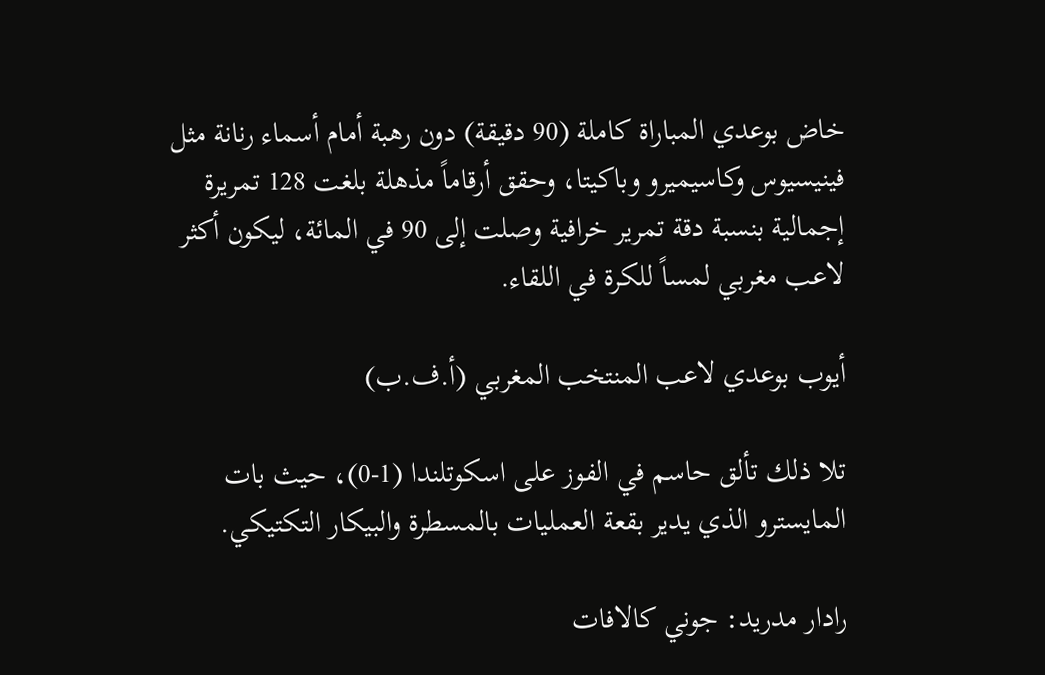خاض بوعدي المباراة كاملة (90 دقيقة) دون رهبة أمام أسماء رنانة مثل فينيسيوس وكاسيميرو وباكيتا، وحقق أرقاماً مذهلة بلغت 128 تمريرة إجمالية بنسبة دقة تمرير خرافية وصلت إلى 90 في المائة، ليكون أكثر لاعب مغربي لمساً للكرة في اللقاء.

أيوب بوعدي لاعب المنتخب المغربي (أ.ف.ب)

تلا ذلك تألق حاسم في الفوز على اسكوتلندا (1-0)، حيث بات المايسترو الذي يدير بقعة العمليات بالمسطرة والبيكار التكتيكي.

رادار مدريد: جوني كالافات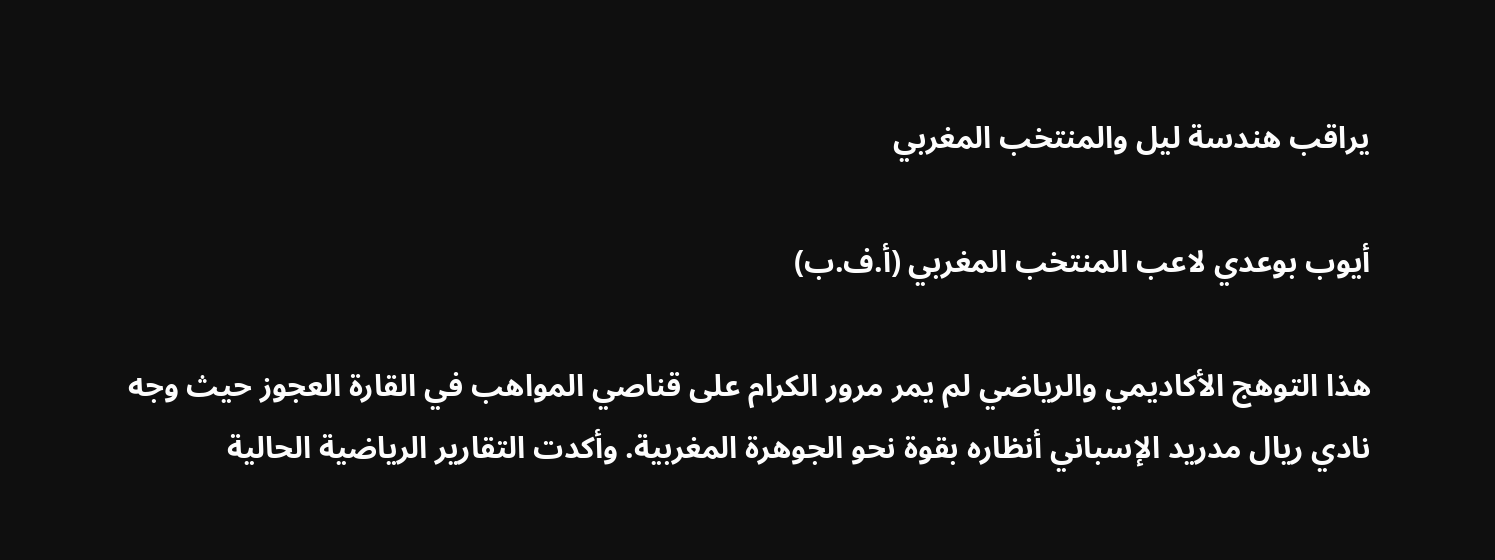يراقب هندسة ليل والمنتخب المغربي

أيوب بوعدي لاعب المنتخب المغربي (أ.ف.ب)

هذا التوهج الأكاديمي والرياضي لم يمر مرور الكرام على قناصي المواهب في القارة العجوز حيث وجه نادي ريال مدريد الإسباني أنظاره بقوة نحو الجوهرة المغربية. وأكدت التقارير الرياضية الحالية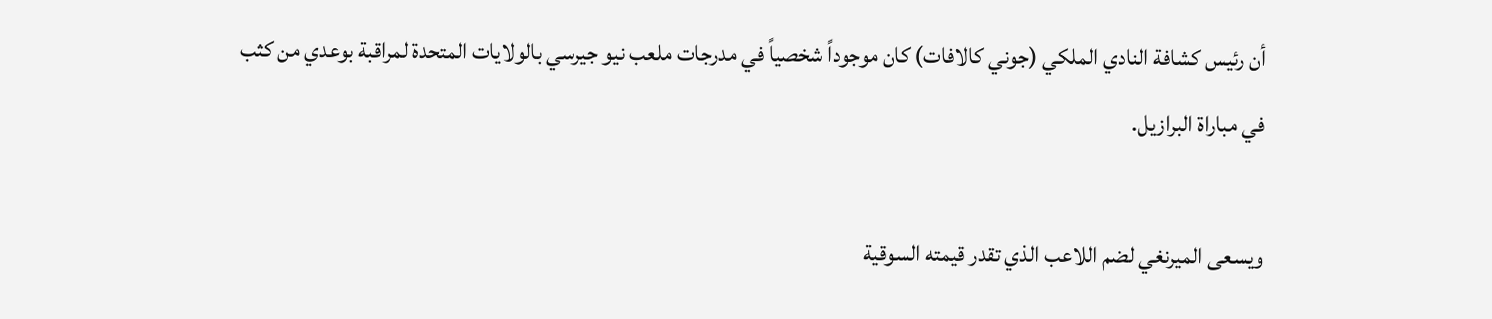أن رئيس كشافة النادي الملكي (جوني كالافات) كان موجوداً شخصياً في مدرجات ملعب نيو جيرسي بالولايات المتحدة لمراقبة بوعدي من كثب في مباراة البرازيل.

ويسعى الميرنغي لضم اللاعب الذي تقدر قيمته السوقية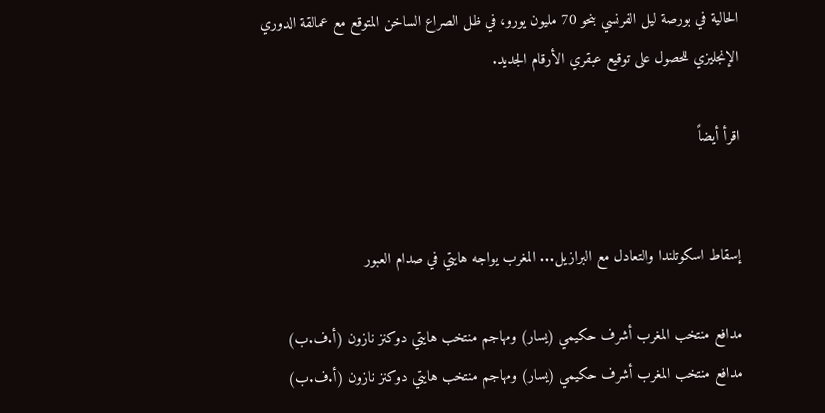الحالية في بورصة ليل الفرنسي بنحو 70 مليون يورو، في ظل الصراع الساخن المتوقع مع عمالقة الدوري الإنجليزي للحصول على توقيع عبقري الأرقام الجديد.

اقرأ أيضاً


إسقاط اسكوتلندا والتعادل مع البرازيل... المغرب يواجه هايتي في صدام العبور

مدافع منتخب المغرب أشرف حكيمي (يسار) ومهاجم منتخب هايتي دوكنز نازون (أ.ف.ب)
مدافع منتخب المغرب أشرف حكيمي (يسار) ومهاجم منتخب هايتي دوكنز نازون (أ.ف.ب)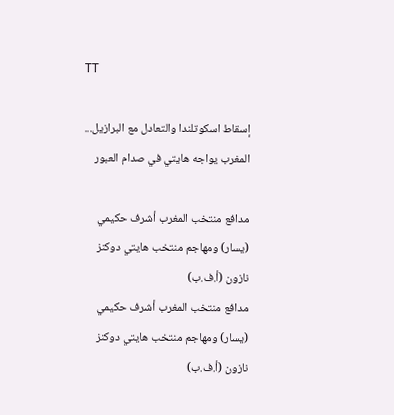TT

إسقاط اسكوتلندا والتعادل مع البرازيل... المغرب يواجه هايتي في صدام العبور

مدافع منتخب المغرب أشرف حكيمي (يسار) ومهاجم منتخب هايتي دوكنز نازون (أ.ف.ب)
مدافع منتخب المغرب أشرف حكيمي (يسار) ومهاجم منتخب هايتي دوكنز نازون (أ.ف.ب)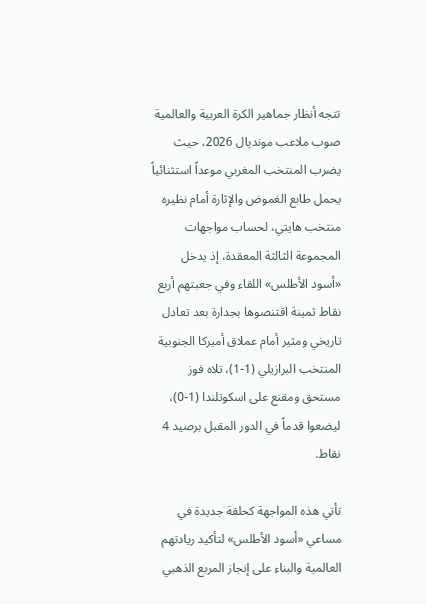تتجه أنظار جماهير الكرة العربية والعالمية صوب ملاعب مونديال 2026، حيث يضرب المنتخب المغربي موعداً استثنائياً يحمل طابع الغموض والإثارة أمام نظيره منتخب هايتي، لحساب مواجهات المجموعة الثالثة المعقدة، إذ يدخل «أسود الأطلس» اللقاء وفي جعبتهم أربع نقاط ثمينة اقتنصوها بجدارة بعد تعادل تاريخي ومثير أمام عملاق أميركا الجنوبية المنتخب البرازيلي (1-1)، تلاه فوز مستحق ومقنع على اسكوتلندا (1-0)، ليضعوا قدماً في الدور المقبل برصيد 4 نقاط.

تأتي هذه المواجهة كحلقة جديدة في مساعي «أسود الأطلس» لتأكيد ريادتهم العالمية والبناء على إنجاز المربع الذهبي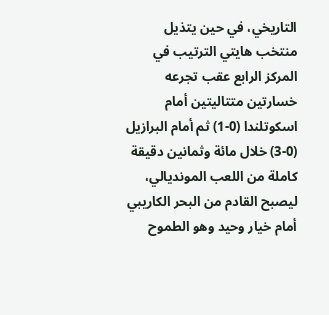التاريخي، في حين يتذيل منتخب هايتي الترتيب في المركز الرابع عقب تجرعه خسارتين متتاليتين أمام اسكوتلندا (0-1) ثم أمام البرازيل (0-3) خلال مائة وثمانين دقيقة كاملة من اللعب المونديالي، ليصبح القادم من البحر الكاريبي أمام خيار وحيد وهو الطموح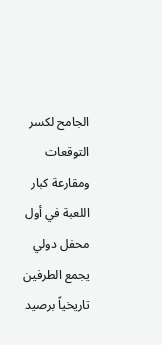الجامح لكسر التوقعات ومقارعة كبار اللعبة في أول محفل دولي يجمع الطرفين تاريخياً برصيد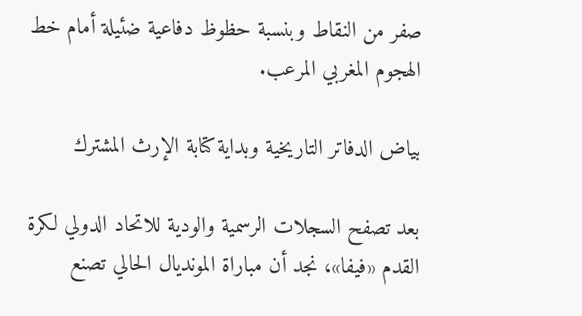صفر من النقاط وبنسبة حظوظ دفاعية ضئيلة أمام خط الهجوم المغربي المرعب.

بياض الدفاتر التاريخية وبداية كتابة الإرث المشترك

بعد تصفح السجلات الرسمية والودية للاتحاد الدولي لكرة القدم «فيفا»، نجد أن مباراة المونديال الحالي تصنع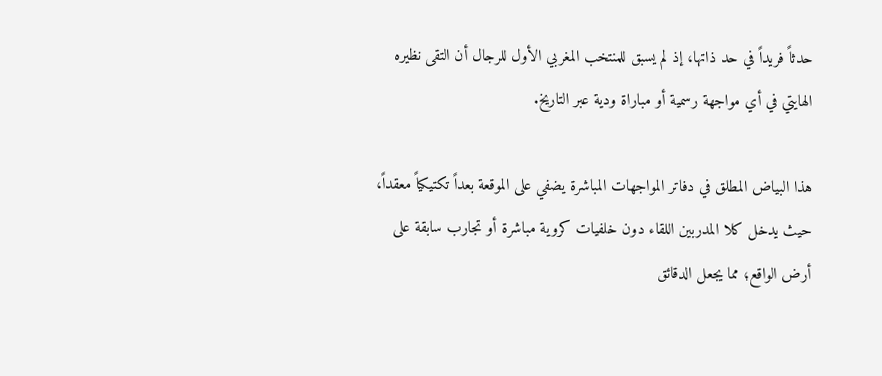حدثاً فريداً في حد ذاتها، إذ لم يسبق للمنتخب المغربي الأول للرجال أن التقى نظيره الهايتي في أي مواجهة رسمية أو مباراة ودية عبر التاريخ.

هذا البياض المطلق في دفاتر المواجهات المباشرة يضفي على الموقعة بعداً تكتيكياً معقداً، حيث يدخل كلا المدربين اللقاء دون خلفيات كروية مباشرة أو تجارب سابقة على أرض الواقع؛ مما يجعل الدقائق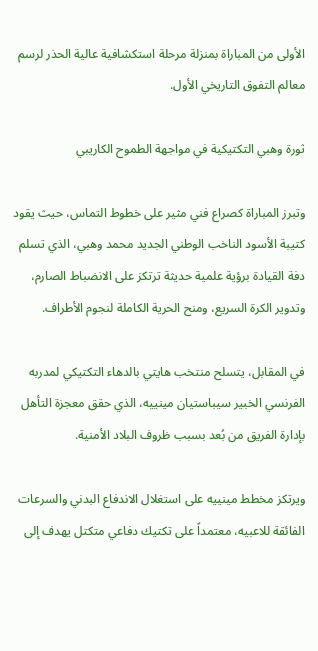الأولى من المباراة بمنزلة مرحلة استكشافية عالية الحذر لرسم معالم التفوق التاريخي الأول.

ثورة وهبي التكتيكية في مواجهة الطموح الكاريبي

وتبرز المباراة كصراع فني مثير على خطوط التماس، حيث يقود كتيبة الأسود الناخب الوطني الجديد محمد وهبي، الذي تسلم دفة القيادة برؤية علمية حديثة ترتكز على الانضباط الصارم، وتدوير الكرة السريع، ومنح الحرية الكاملة لنجوم الأطراف.

في المقابل، يتسلح منتخب هايتي بالدهاء التكتيكي لمدربه الفرنسي الخبير سيباستيان مينييه، الذي حقق معجزة التأهل بإدارة الفريق من بُعد بسبب ظروف البلاد الأمنية.

ويرتكز مخطط مينييه على استغلال الاندفاع البدني والسرعات الفائقة للاعبيه، معتمداً على تكتيك دفاعي متكتل يهدف إلى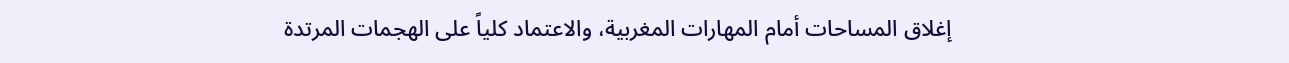إغلاق المساحات أمام المهارات المغربية، والاعتماد كلياً على الهجمات المرتدة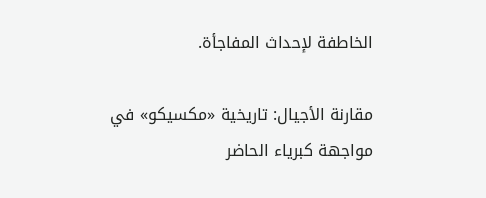الخاطفة لإحداث المفاجأة.

مقارنة الأجيال: تاريخية «مكسيكو» في مواجهة كبرياء الحاضر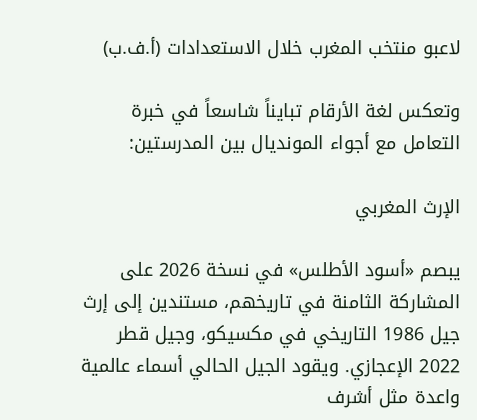لاعبو منتخب المغرب خلال الاستعدادات (أ.ف.ب)

وتعكس لغة الأرقام تبايناً شاسعاً في خبرة التعامل مع أجواء المونديال بين المدرستين:

الإرث المغربي

يبصم «أسود الأطلس» في نسخة 2026 على المشاركة الثامنة في تاريخهم، مستندين إلى إرث جيل 1986 التاريخي في مكسيكو، وجيل قطر 2022 الإعجازي. ويقود الجيل الحالي أسماء عالمية واعدة مثل أشرف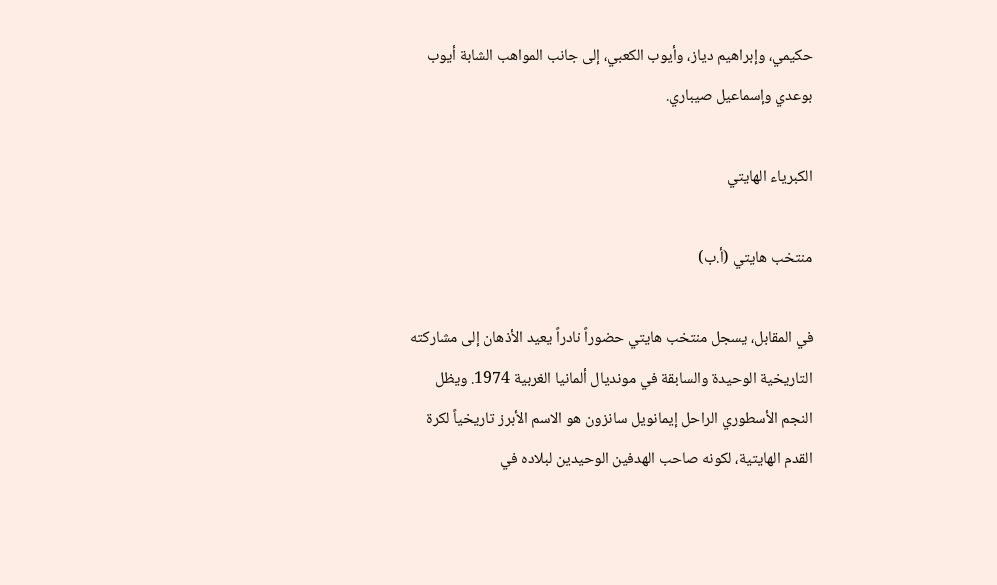حكيمي، وإبراهيم دياز، وأيوب الكعبي، إلى جانب المواهب الشابة أيوب بوعدي وإسماعيل صيباري.

الكبرياء الهايتي

منتخب هايتي (أ.ب)

في المقابل، يسجل منتخب هايتي حضوراً نادراً يعيد الأذهان إلى مشاركته التاريخية الوحيدة والسابقة في مونديال ألمانيا الغربية 1974. ويظل النجم الأسطوري الراحل إيمانويل سانزون هو الاسم الأبرز تاريخياً لكرة القدم الهايتية، لكونه صاحب الهدفين الوحيدين لبلاده في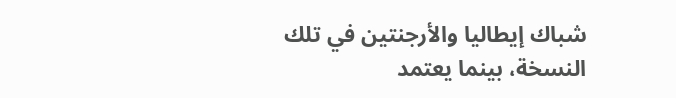شباك إيطاليا والأرجنتين في تلك النسخة، بينما يعتمد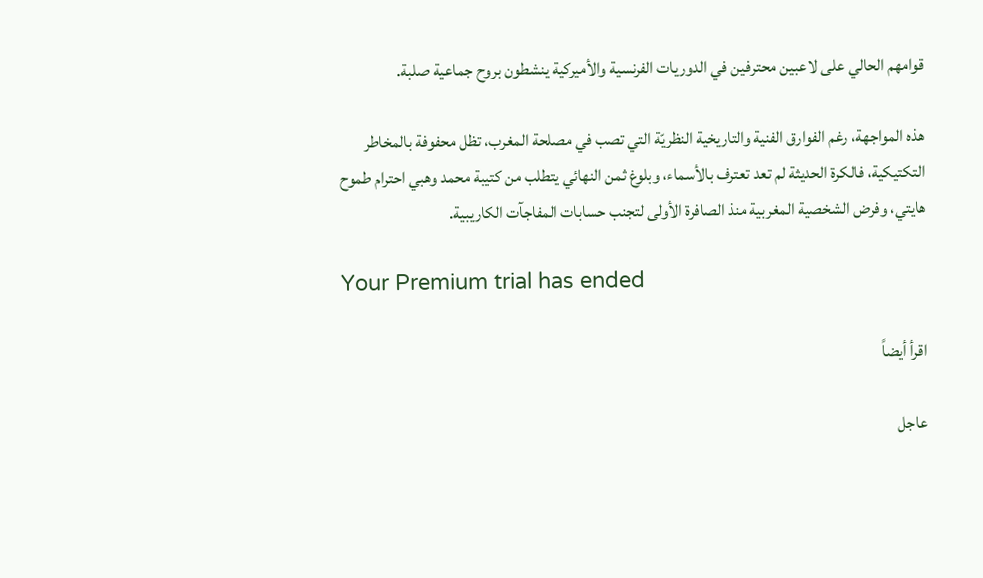قوامهم الحالي على لاعبين محترفين في الدوريات الفرنسية والأميركية ينشطون بروح جماعية صلبة.

هذه المواجهة، رغم الفوارق الفنية والتاريخية النظريّة التي تصب في مصلحة المغرب، تظل محفوفة بالمخاطر التكتيكية، فالكرة الحديثة لم تعد تعترف بالأسماء، وبلوغ ثمن النهائي يتطلب من كتيبة محمد وهبي احترام طموح هايتي، وفرض الشخصية المغربية منذ الصافرة الأولى لتجنب حسابات المفاجآت الكاريبية.

Your Premium trial has ended

اقرأ أيضاً

عاجل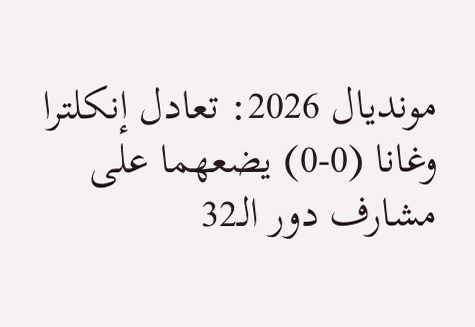مونديال 2026: تعادل إنكلترا وغانا (0-0) يضعهما على مشارف دور الـ32